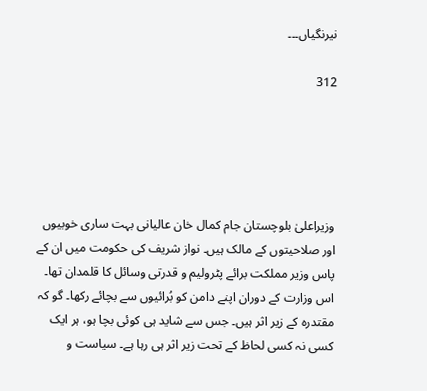نیرنگیاں۔۔۔

312





وزیراعلیٰ بلوچستان جام کمال خان عالیانی بہت ساری خوبیوں اور صلاحیتوں کے مالک ہیں۔ نواز شریف کی حکومت میں ان کے پاس وزیر مملکت برائے پٹرولیم و قدرتی وسائل کا قلمدان تھا۔ اس وزارت کے دوران اپنے دامن کو بُرائیوں سے بچائے رکھا۔ گو کہ مقتدرہ کے زیر اثر ہیں۔ جس سے شاید ہی کوئی بچا ہو، ہر ایک کسی نہ کسی لحاظ کے تحت زیر اثر ہی رہا ہے۔ سیاست و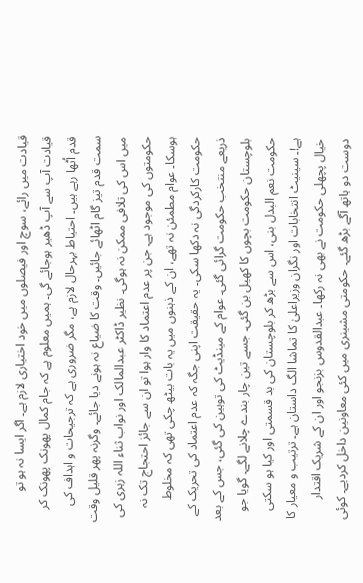قیادت میں رائے، سوچ اور فیصلوں میں خود اختیاری لازم ہے۔ اگر ایسا نہ ہو تو قیادت آپ سے آپ ڈھیر ہوجائے گی۔ ہمیں معلوم ہے کہ جام کمال پھونک پھونک کر قدم اُٹھا رہے ہیں۔ احتیاط بہرحال لازم ہے، مگر ضروری ہے کہ ترجیحات و اہداف کی سمت قدم تیز گام اٹھائے جائیں۔ وقت کا ضیاع نہ ہونے دیا جائے۔ وگرنہ پھر قلیل وقت میں اس کی تلافی ممکن نہ ہوگی۔ نظیر ڈاکٹر عبدالمالک اور نواب ثناء اللہ زہری کی حکومتوں کی موجود ہے۔ جن پر عدم اعتماد کا وار ہوا تو ان سے جائز احتجاج تک نہ ہوسکا۔ عوام مطمئن نہ تھے، ان کے ذہنوں میں یہ بات بیٹھ چکی تھی کہ مخلوط حکومت کارکردگی نہ دکھا سکی۔ یہ حقیقت اپنی جگہ کہ عدم اعتماد کی تحریک کے ذریعے منتخب حکومت گرائی گئی۔ عوام کے مینڈیٹ کی توہین کی گئی، جس کے بعد بلوچستان حکومت بچوں کا کھیل بن گئی۔ جسے تین چار بندے چلانے لگے۔ گویا جو حکومت نعم البدل بنی، اس سے بڑھ کر بلوچستان کی بد قسمتی اور کیا ہو سکتی ہے!۔ سینیٹ انتخابات اور نگران وزیراعلیٰ کا تماشا الگ داستان ہے۔ ترتیب و معیار کا خیال پچھلی حکومت نے بھی نہ رکھا۔ عبدالقدوس بزنجو اور ان کے شریک اقتدار دوست دو ہاتھ آگے بڑھ گئے۔ حکومتی مشینری میں کئی معاونین داخل کردیے۔ کوئی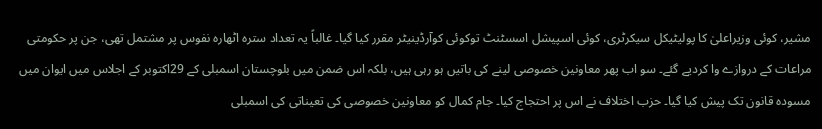مشیر، کوئی وزیراعلیٰ کا پولیٹیکل سیکرٹری، کوئی اسپیشل اسسٹنٹ توکوئی کوآرڈینیٹر مقرر کیا گیا۔ غالباً یہ تعداد سترہ اٹھارہ نفوس پر مشتمل تھی، جن پر حکومتی مراعات کے دروازے وا کردیے گئے۔ سو اب پھر معاونین خصوصی لینے کی باتیں ہو رہی ہیں، بلکہ اس ضمن میں بلوچستان اسمبلی کے 29اکتوبر کے اجلاس میں ایوان میں مسودہ قانون تک پیش کیا گیا۔ حزب اختلاف نے اس پر احتجاج کیا۔ جام کمال کو معاونین خصوصی کی تعیناتی کی اسمبلی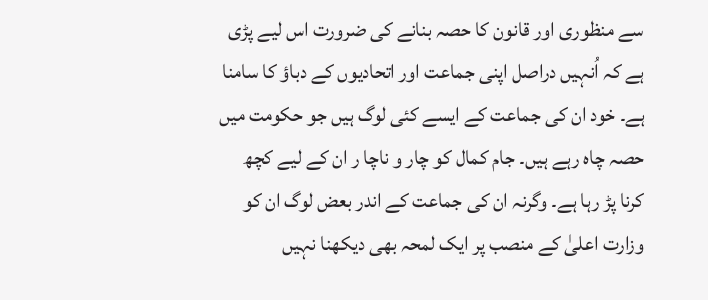سے منظوری اور قانون کا حصہ بنانے کی ضرورت اس لیے پڑی ہے کہ اُنہیں دراصل اپنی جماعت اور اتحادیوں کے دباؤ کا سامنا ہے۔ خود ان کی جماعت کے ایسے کئی لوگ ہیں جو حکومت میں حصہ چاہ رہے ہیں۔ جام کمال کو چار و ناچا ر ان کے لیے کچھ کرنا پڑ رہا ہے۔ وگرنہ ان کی جماعت کے اندر بعض لوگ ان کو وزارت اعلیٰ کے منصب پر ایک لمحہ بھی دیکھنا نہیں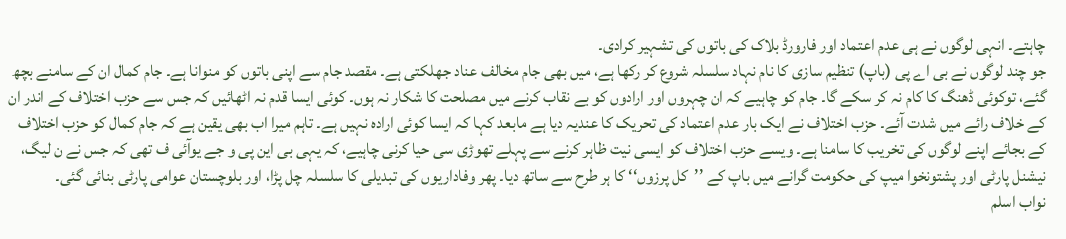چاہتے۔ انہی لوگوں نے ہی عدم اعتماد اور فارورڈ بلاک کی باتوں کی تشہیر کرادی۔
جو چند لوگوں نے بی اے پی (باپ) تنظیم سازی کا نام نہاد سلسلہ شروع کر رکھا ہے، میں بھی جام مخالف عناد جھلکتی ہے۔ مقصد جام سے اپنی باتوں کو منوانا ہے۔ جام کمال ان کے سامنے بچھ گئے، توکوئی ڈھنگ کا کام نہ کر سکے گا۔ جام کو چاہیے کہ ان چہروں اور ارادوں کو بے نقاب کرنے میں مصلحت کا شکار نہ ہوں۔ کوئی ایسا قدم نہ اٹھائیں کہ جس سے حزب اختلاف کے اندر ان کے خلاف رائے میں شدت آئے۔ حزب اختلاف نے ایک بار عدم اعتماد کی تحریک کا عندیہ دیا ہے مابعد کہا کہ ایسا کوئی ارادہ نہیں ہے۔ تاہم میرا اب بھی یقین ہے کہ جام کمال کو حزب اختلاف کے بجائے اپنے لوگوں کی تخریب کا سامنا ہے۔ ویسے حزب اختلاف کو ایسی نیت ظاہر کرنے سے پہلے تھوڑی سی حیا کرنی چاہیے، کہ یہی بی این پی و جے یوآئی ف تھی کہ جس نے ن لیگ، نیشنل پارٹی اور پشتونخوا میپ کی حکومت گرانے میں باپ کے ’’کل پرزوں‘‘ کا ہر طرح سے ساتھ دیا۔ پھر وفاداریوں کی تبدیلی کا سلسلہ چل پڑا، اور بلوچستان عوامی پارٹی بنائی گئی۔
نواب اسلم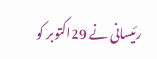رئیسانی نے 29اکتوبر کو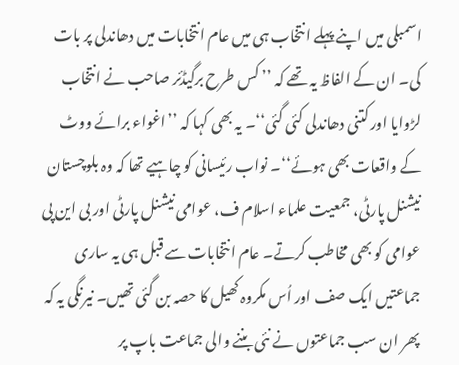اسمبلی میں اپنے پہلے انتخاب ہی میں عام انتخابات میں دھاندلی پر بات کی۔ ان کے الفاظ یہ تھے کہ ’’ کس طرح برگیڈئر صاحب نے انتخاب لڑوایا اور کتنی دھاندلی کئی گئی‘‘۔ یہ بھی کہا کہ ’’اغواء برائے ووٹ کے واقعات بھی ہوئے‘‘۔ نواب رئیسانی کو چاہیے تھا کہ وہ بلوچستان نیشنل پارٹی، جمعیت علماء اسلام ف، عوامی نیشنل پارٹی اور بی این پی عوامی کو بھی مخاطب کرتے۔ عام انتخابات سے قبل ہی یہ ساری جماعتیں ایک صف اور اُس مکروہ کھیل کا حصہ بن گئی تھیں۔ نیرنگی یہ کہ پھر ان سب جماعتوں نے نئی بننے والی جماعت باپ پر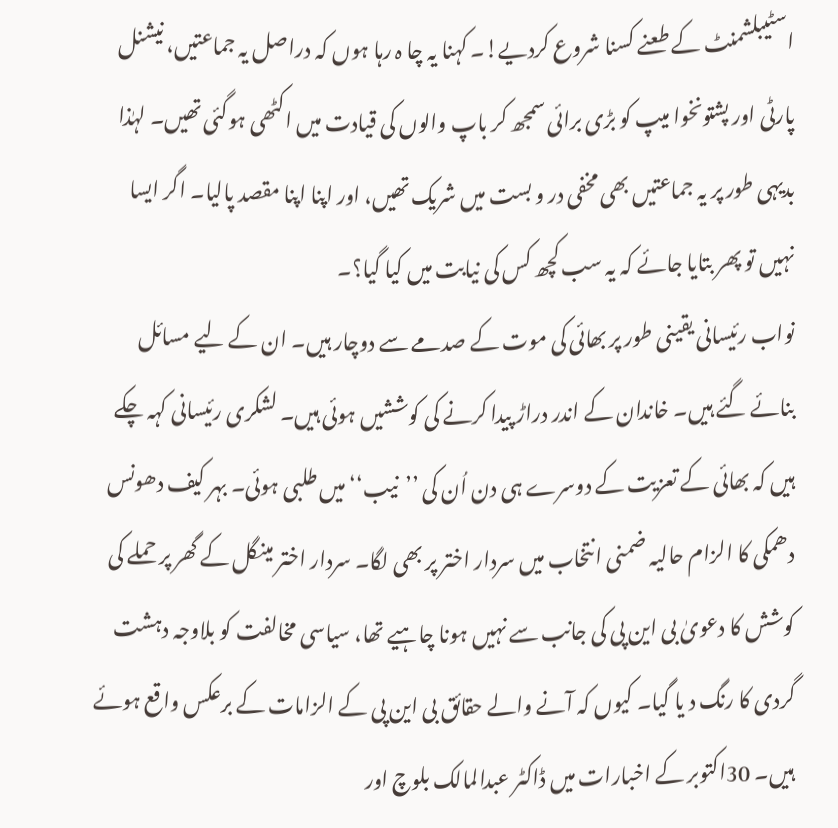اسٹیبلشمنٹ کے طعنے کسنا شروع کردیے!۔ کہنا یہ چا ہ رہا ہوں کہ دراصل یہ جماعتیں، نیشنل پارٹی اور پشتونخوا میپ کو بڑی برائی سمجھ کر باپ والوں کی قیادت میں اکٹھی ہوگئی تھیں۔ لہٰذا بدیہی طور پر یہ جماعتیں بھی مخفی در و بست میں شریک تھیں، اور اپنا اپنا مقصد پالیا۔ اگر ایسا نہیں تو پھر بتایا جائے کہ یہ سب کچھ کس کی نیابت میں کیا گیا؟۔
نواب رئیسانی یقینی طور پر بھائی کی موت کے صدمے سے دوچار ہیں۔ ان کے لیے مسائل بنائے گئے ہیں۔ خاندان کے اندر دراڑ پیدا کرنے کی کوششیں ہوئی ہیں۔ لشکری رئیسانی کہہ چکے ہیں کہ بھائی کے تعزیت کے دوسرے ہی دن اُن کی ’’نیب‘‘ میں طلبی ہوئی۔ بہر کیف دھونس دھمکی کا الزام حالیہ ضمنی انتخاب میں سردار اختر پر بھی لگا۔ سردار اختر مینگل کے گھر پر حملے کی کوشش کا دعویٰ بی این پی کی جانب سے نہیں ہونا چاہیے تھا، سیاسی مخالفت کو بلاوجہ دہشت گردی کا رنگ د یا گیا۔ کیوں کہ آنے والے حقائق بی این پی کے الزامات کے برعکس واقع ہوئے ہیں۔ 30اکتوبر کے اخبارات میں ڈاکٹر عبدالمالک بلوچ اور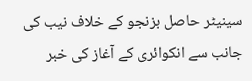سینیٹر حاصل بزنجو کے خلاف نیب کی جانب سے انکوائری کے آغاز کی خبر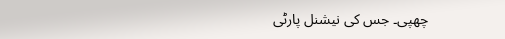چھپی۔ جس کی نیشنل پارٹی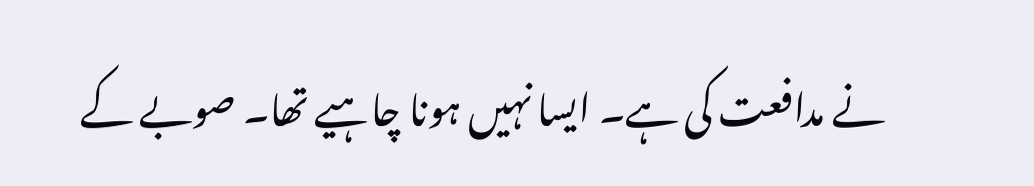نے مدافعت کی ہے۔ ایسا نہیں ہونا چاہیے تھا۔ صوبے کے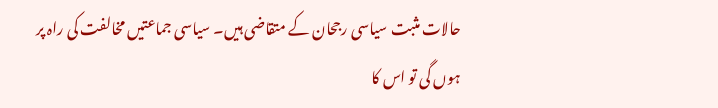حالات مثبت سیاسی رجحان کے متقاضی ہیں۔ سیاسی جماعتیں مخالفت کی راہ پر ہوں گی تو اس کا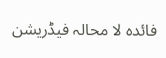فائدہ لا محالہ فیڈریشن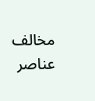مخالف عناصر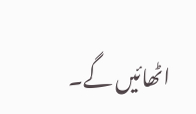اٹھائیں گے۔